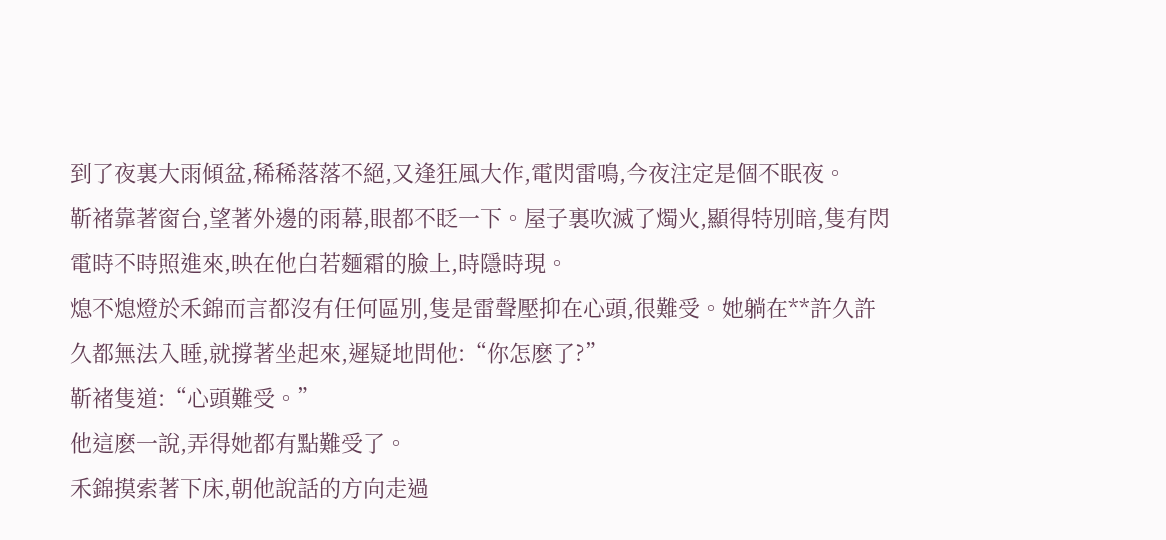到了夜裏大雨傾盆,稀稀落落不絕,又逢狂風大作,電閃雷鳴,今夜注定是個不眠夜。
靳褚靠著窗台,望著外邊的雨幕,眼都不眨一下。屋子裏吹滅了燭火,顯得特別暗,隻有閃電時不時照進來,映在他白若麵霜的臉上,時隱時現。
熄不熄燈於禾錦而言都沒有任何區別,隻是雷聲壓抑在心頭,很難受。她躺在**許久許久都無法入睡,就撐著坐起來,遲疑地問他:“你怎麽了?”
靳褚隻道:“心頭難受。”
他這麽一說,弄得她都有點難受了。
禾錦摸索著下床,朝他說話的方向走過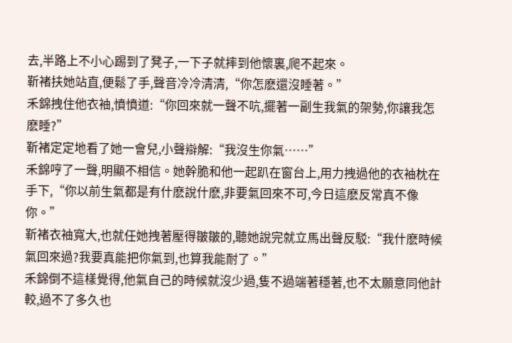去,半路上不小心踢到了凳子,一下子就摔到他懷裏,爬不起來。
靳褚扶她站直,便鬆了手,聲音冷冷清清,“你怎麽還沒睡著。”
禾錦拽住他衣袖,憤憤道:“你回來就一聲不吭,擺著一副生我氣的架勢,你讓我怎麽睡?”
靳褚定定地看了她一會兒,小聲辯解:“我沒生你氣……”
禾錦哼了一聲,明顯不相信。她幹脆和他一起趴在窗台上,用力拽過他的衣袖枕在手下,“你以前生氣都是有什麽說什麽,非要氣回來不可,今日這麽反常真不像你。”
靳褚衣袖寬大,也就任她拽著壓得皺皺的,聽她說完就立馬出聲反駁:“我什麽時候氣回來過?我要真能把你氣到,也算我能耐了。”
禾錦倒不這樣覺得,他氣自己的時候就沒少過,隻不過端著穩著,也不太願意同他計較,過不了多久也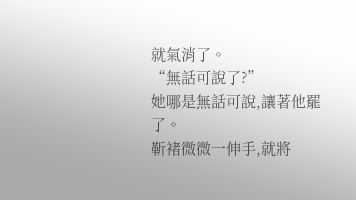就氣消了。
“無話可說了?”
她哪是無話可說,讓著他罷了。
靳褚微微一伸手,就將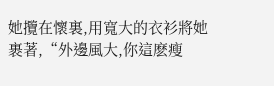她攬在懷裏,用寬大的衣衫將她裹著,“外邊風大,你這麽瘦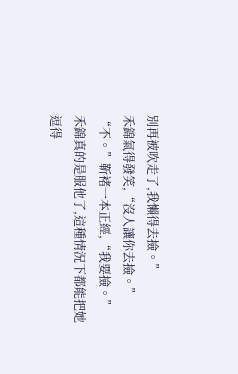別再被吹走了,我懶得去撿。”
禾錦氣得發笑,“沒人讓你去撿。”
“不。”靳褚一本正經,“我要撿。”
禾錦真的是服他了,這種情況下都能把她逗得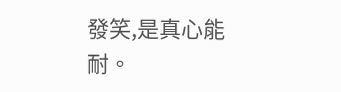發笑,是真心能耐。